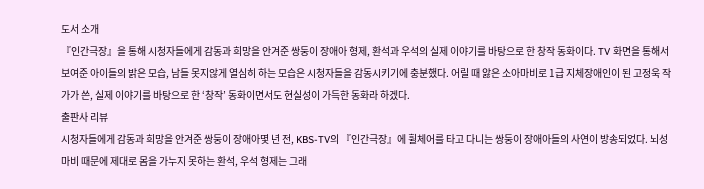도서 소개
『인간극장』을 통해 시청자들에게 감동과 희망을 안겨준 쌍둥이 장애아 형제, 환석과 우석의 실제 이야기를 바탕으로 한 창작 동화이다. TV 화면을 통해서 보여준 아이들의 밝은 모습, 남들 못지않게 열심히 하는 모습은 시청자들을 감동시키기에 충분했다. 어릴 때 앓은 소아마비로 1급 지체장애인이 된 고정욱 작가가 쓴, 실제 이야기를 바탕으로 한 ‘창작’ 동화이면서도 현실성이 가득한 동화라 하겠다.
출판사 리뷰
시청자들에게 감동과 희망을 안겨준 쌍둥이 장애아몇 년 전, KBS-TV의 『인간극장』에 휠체어를 타고 다니는 쌍둥이 장애아들의 사연이 방송되었다. 뇌성마비 때문에 제대로 몸을 가누지 못하는 환석, 우석 형제는 그래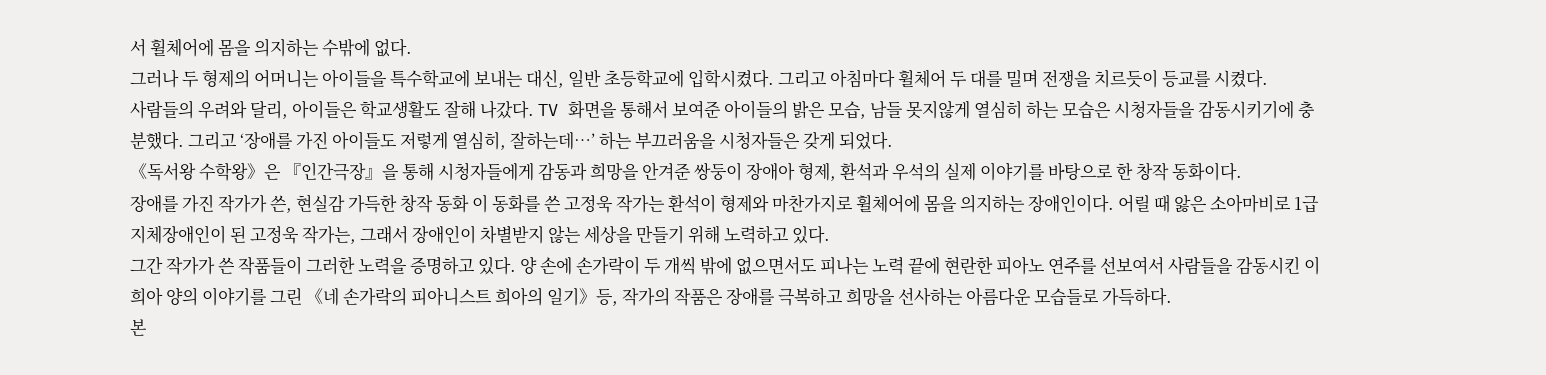서 휠체어에 몸을 의지하는 수밖에 없다.
그러나 두 형제의 어머니는 아이들을 특수학교에 보내는 대신, 일반 초등학교에 입학시켰다. 그리고 아침마다 휠체어 두 대를 밀며 전쟁을 치르듯이 등교를 시켰다.
사람들의 우려와 달리, 아이들은 학교생활도 잘해 나갔다. TV 화면을 통해서 보여준 아이들의 밝은 모습, 남들 못지않게 열심히 하는 모습은 시청자들을 감동시키기에 충분했다. 그리고 ‘장애를 가진 아이들도 저렇게 열심히, 잘하는데…’ 하는 부끄러움을 시청자들은 갖게 되었다.
《독서왕 수학왕》은 『인간극장』을 통해 시청자들에게 감동과 희망을 안겨준 쌍둥이 장애아 형제, 환석과 우석의 실제 이야기를 바탕으로 한 창작 동화이다.
장애를 가진 작가가 쓴, 현실감 가득한 창작 동화 이 동화를 쓴 고정욱 작가는 환석이 형제와 마찬가지로 휠체어에 몸을 의지하는 장애인이다. 어릴 때 앓은 소아마비로 1급 지체장애인이 된 고정욱 작가는, 그래서 장애인이 차별받지 않는 세상을 만들기 위해 노력하고 있다.
그간 작가가 쓴 작품들이 그러한 노력을 증명하고 있다. 양 손에 손가락이 두 개씩 밖에 없으면서도 피나는 노력 끝에 현란한 피아노 연주를 선보여서 사람들을 감동시킨 이희아 양의 이야기를 그린 《네 손가락의 피아니스트 희아의 일기》등, 작가의 작품은 장애를 극복하고 희망을 선사하는 아름다운 모습들로 가득하다.
본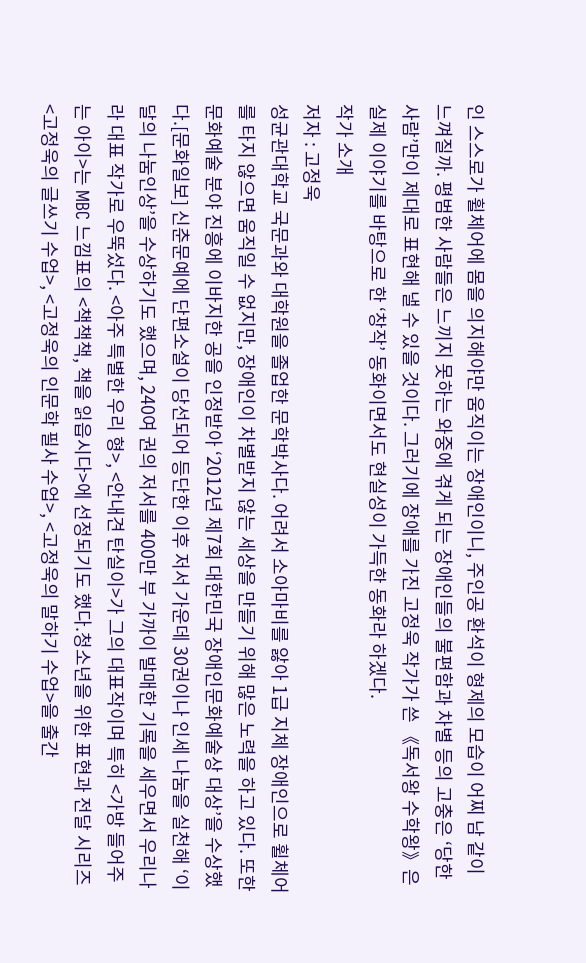인 스스로가 휠체어에 몸을 의지해야만 움직이는 장애인이니, 주인공 환석이 형제의 모습이 어찌 남 같이 느껴질까. 평범한 사람들은 느끼지 못하는 와중에 겪게 되는 장애인들의 불편함과 차별 등의 고충은 ‘당한 사람’만이 제대로 표현해 낼 수 있을 것이다. 그러기에 장애를 가진 고정욱 작가가 쓴 《독서왕 수학왕》은 실제 이야기를 바탕으로 한 ‘창작’ 동화이면서도 현실성이 가득한 동화라 하겠다.
작가 소개
저자 : 고정욱
성균관대학교 국문과와 대학원을 졸업한 문학박사다. 어려서 소아마비를 앓아 1급 지체 장애인으로 휠체어를 타지 않으면 움직일 수 없지만, 장애인이 차별받지 않는 세상을 만들기 위해 많은 노력을 하고 있다. 또한 문화예술 분야 진흥에 이바지한 공을 인정받아 ‘2012년 제7회 대한민국 장애인문화예술상 대상’을 수상했다.[문화일보] 신춘문예에 단편소설이 당선되어 등단한 이후 저서 가운데 30권이나 인세 나눔을 실천해 ‘이달의 나눔인상’을 수상하기도 했으며, 240여 권의 저서를 400만 부 가까이 발매한 기록을 세우면서 우리나라 대표 작가로 우뚝섰다. <아주 특별한 우리 형>, <안내견 탄실이>가 그의 대표작이며 특히 <가방 들어주는 아이>는 MBC 느낌표의 <책책책, 책을 읽읍시다>에 선정되기도 했다.청소년을 위한 표현과 전달 시리즈 <고정욱의 글쓰기 수업>, <고정욱의 인문학 필사 수업>, <고정욱의 말하기 수업>을 출간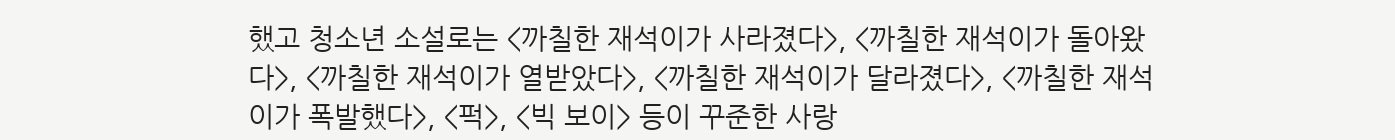했고 청소년 소설로는 <까칠한 재석이가 사라졌다>, <까칠한 재석이가 돌아왔다>, <까칠한 재석이가 열받았다>, <까칠한 재석이가 달라졌다>, <까칠한 재석이가 폭발했다>, <퍽>, <빅 보이> 등이 꾸준한 사랑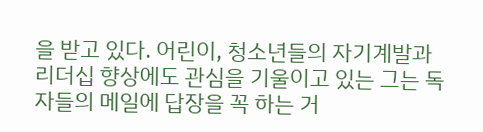을 받고 있다. 어린이, 청소년들의 자기계발과 리더십 향상에도 관심을 기울이고 있는 그는 독자들의 메일에 답장을 꼭 하는 거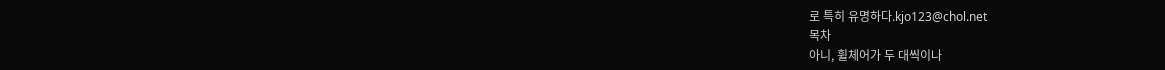로 특히 유명하다.kjo123@chol.net
목차
아니, 휠체어가 두 대씩이나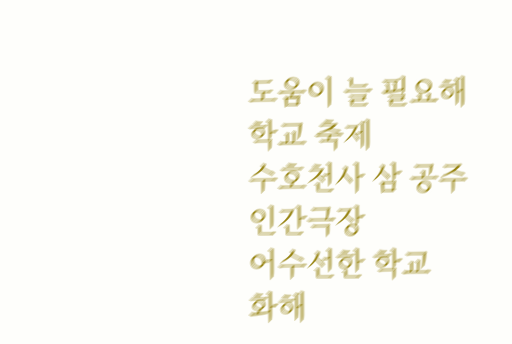도움이 늘 필요해
학교 축제
수호천사 삼 공주
인간극장
어수선한 학교
화해